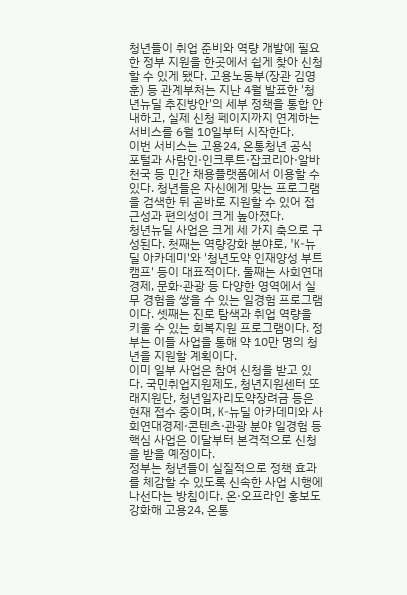청년들이 취업 준비와 역량 개발에 필요한 정부 지원을 한곳에서 쉽게 찾아 신청할 수 있게 됐다. 고용노동부(장관 김영훈) 등 관계부처는 지난 4월 발표한 '청년뉴딜 추진방안'의 세부 정책을 통합 안내하고, 실제 신청 페이지까지 연계하는 서비스를 6월 10일부터 시작한다.
이번 서비스는 고용24, 온통청년 공식 포털과 사람인·인크루트·잡코리아·알바천국 등 민간 채용플랫폼에서 이용할 수 있다. 청년들은 자신에게 맞는 프로그램을 검색한 뒤 곧바로 지원할 수 있어 접근성과 편의성이 크게 높아졌다.
청년뉴딜 사업은 크게 세 가지 축으로 구성된다. 첫째는 역량강화 분야로, 'K-뉴딜 아카데미'와 '청년도약 인재양성 부트캠프' 등이 대표적이다. 둘째는 사회연대경제, 문화·관광 등 다양한 영역에서 실무 경험을 쌓을 수 있는 일경험 프로그램이다. 셋째는 진로 탐색과 취업 역량을 키울 수 있는 회복지원 프로그램이다. 정부는 이들 사업을 통해 약 10만 명의 청년을 지원할 계획이다.
이미 일부 사업은 참여 신청을 받고 있다. 국민취업지원제도, 청년지원센터 또래지원단, 청년일자리도약장려금 등은 현재 접수 중이며, K-뉴딜 아카데미와 사회연대경제·콘텐츠·관광 분야 일경험 등 핵심 사업은 이달부터 본격적으로 신청을 받을 예정이다.
정부는 청년들이 실질적으로 정책 효과를 체감할 수 있도록 신속한 사업 시행에 나선다는 방침이다. 온·오프라인 홍보도 강화해 고용24, 온통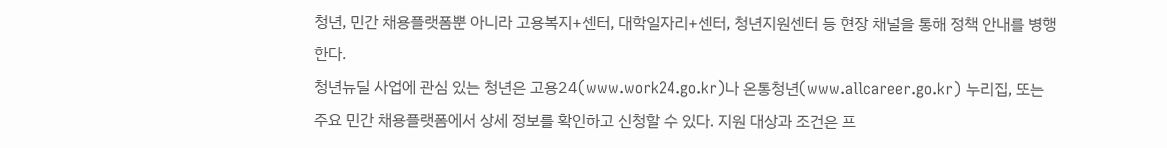청년, 민간 채용플랫폼뿐 아니라 고용복지+센터, 대학일자리+센터, 청년지원센터 등 현장 채널을 통해 정책 안내를 병행한다.
청년뉴딜 사업에 관심 있는 청년은 고용24(www.work24.go.kr)나 온통청년(www.allcareer.go.kr) 누리집, 또는 주요 민간 채용플랫폼에서 상세 정보를 확인하고 신청할 수 있다. 지원 대상과 조건은 프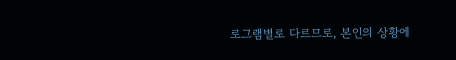로그램별로 다르므로, 본인의 상황에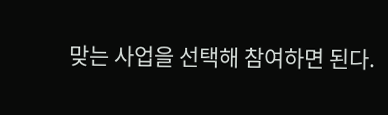맞는 사업을 선택해 참여하면 된다.